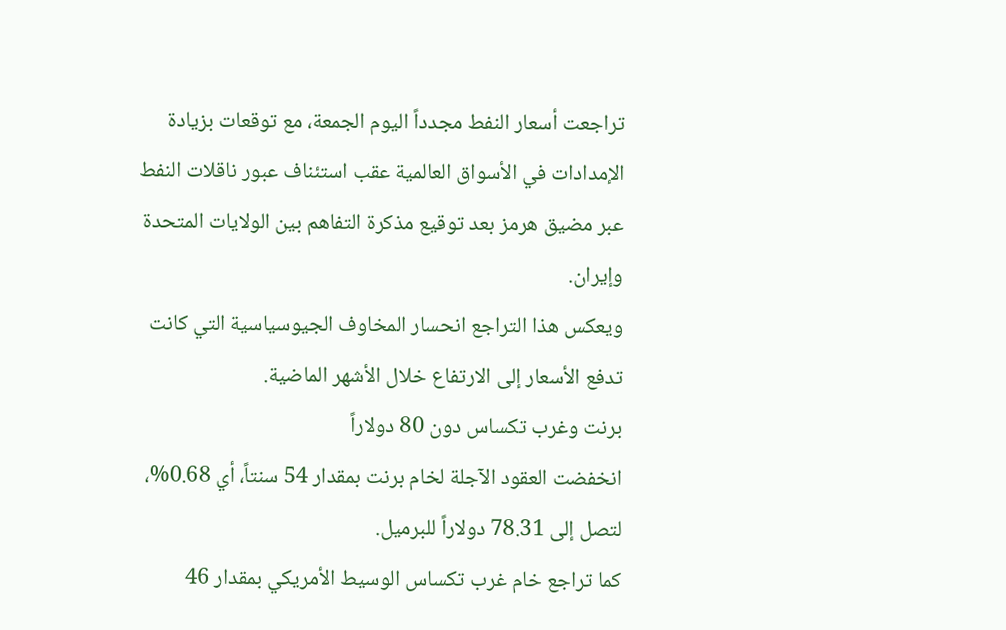تراجعت أسعار النفط مجدداً اليوم الجمعة، مع توقعات بزيادة الإمدادات في الأسواق العالمية عقب استئناف عبور ناقلات النفط عبر مضيق هرمز بعد توقيع مذكرة التفاهم بين الولايات المتحدة وإيران.
ويعكس هذا التراجع انحسار المخاوف الجيوسياسية التي كانت تدفع الأسعار إلى الارتفاع خلال الأشهر الماضية.
برنت وغرب تكساس دون 80 دولاراً
انخفضت العقود الآجلة لخام برنت بمقدار 54 سنتاً، أي 0.68%، لتصل إلى 78.31 دولاراً للبرميل.
كما تراجع خام غرب تكساس الوسيط الأمريكي بمقدار 46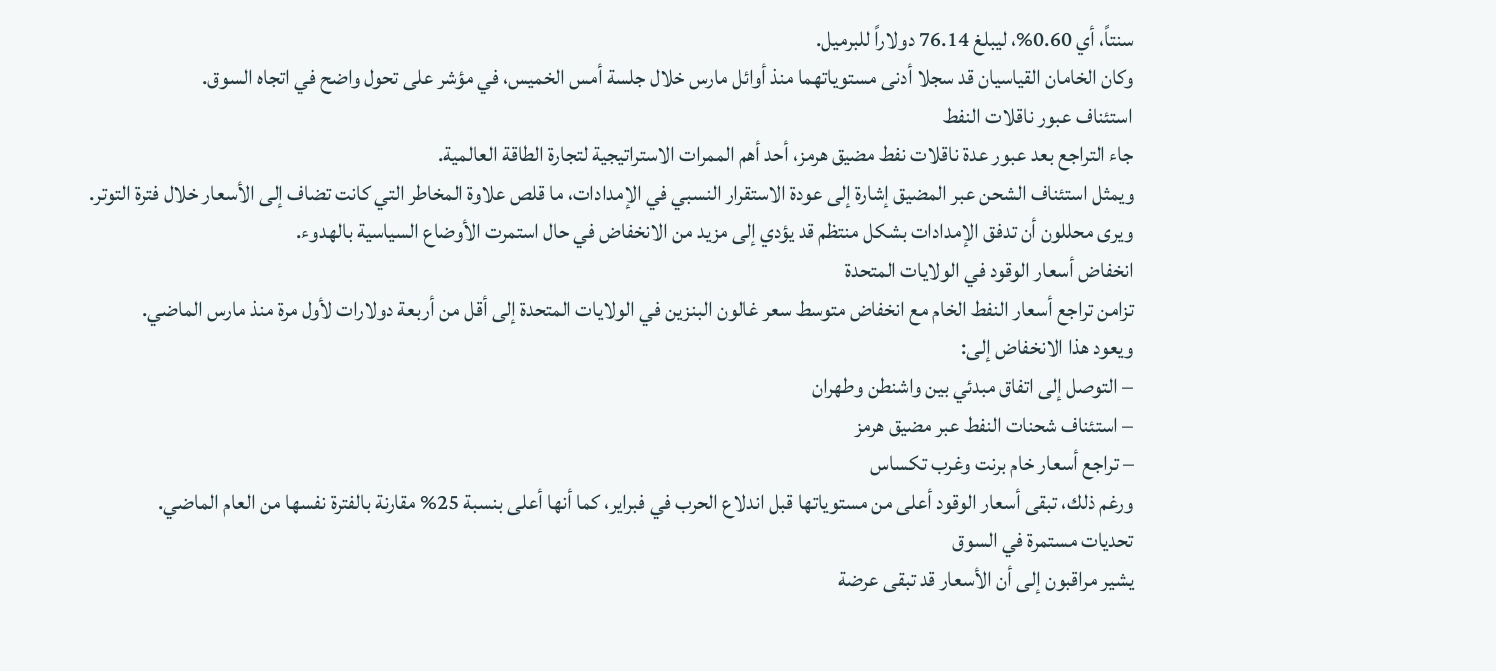سنتاً، أي 0.60%، ليبلغ 76.14 دولاراً للبرميل.
وكان الخامان القياسيان قد سجلا أدنى مستوياتهما منذ أوائل مارس خلال جلسة أمس الخميس، في مؤشر على تحول واضح في اتجاه السوق.
استئناف عبور ناقلات النفط
جاء التراجع بعد عبور عدة ناقلات نفط مضيق هرمز، أحد أهم الممرات الاستراتيجية لتجارة الطاقة العالمية.
ويمثل استئناف الشحن عبر المضيق إشارة إلى عودة الاستقرار النسبي في الإمدادات، ما قلص علاوة المخاطر التي كانت تضاف إلى الأسعار خلال فترة التوتر.
ويرى محللون أن تدفق الإمدادات بشكل منتظم قد يؤدي إلى مزيد من الانخفاض في حال استمرت الأوضاع السياسية بالهدوء.
انخفاض أسعار الوقود في الولايات المتحدة
تزامن تراجع أسعار النفط الخام مع انخفاض متوسط سعر غالون البنزين في الولايات المتحدة إلى أقل من أربعة دولارات لأول مرة منذ مارس الماضي.
ويعود هذا الانخفاض إلى:
– التوصل إلى اتفاق مبدئي بين واشنطن وطهران
– استئناف شحنات النفط عبر مضيق هرمز
– تراجع أسعار خام برنت وغرب تكساس
ورغم ذلك، تبقى أسعار الوقود أعلى من مستوياتها قبل اندلاع الحرب في فبراير، كما أنها أعلى بنسبة 25% مقارنة بالفترة نفسها من العام الماضي.
تحديات مستمرة في السوق
يشير مراقبون إلى أن الأسعار قد تبقى عرضة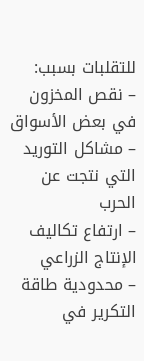للتقلبات بسبب:
– نقص المخزون في بعض الأسواق
– مشاكل التوريد التي نتجت عن الحرب
– ارتفاع تكاليف الإنتاج الزراعي
– محدودية طاقة التكرير في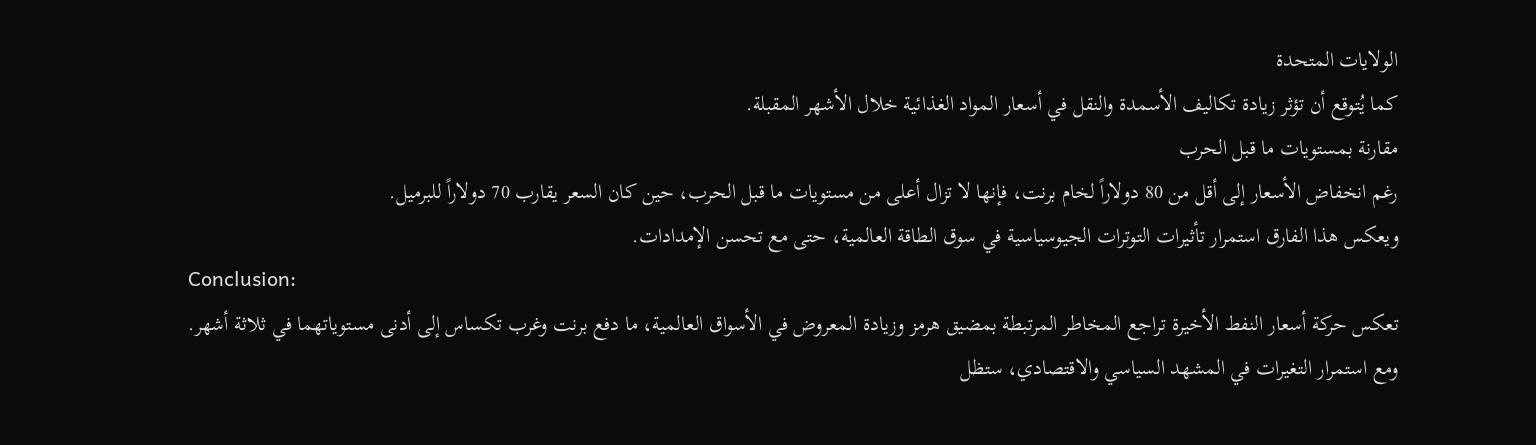الولايات المتحدة
كما يُتوقع أن تؤثر زيادة تكاليف الأسمدة والنقل في أسعار المواد الغذائية خلال الأشهر المقبلة.
مقارنة بمستويات ما قبل الحرب
رغم انخفاض الأسعار إلى أقل من 80 دولاراً لخام برنت، فإنها لا تزال أعلى من مستويات ما قبل الحرب، حين كان السعر يقارب 70 دولاراً للبرميل.
ويعكس هذا الفارق استمرار تأثيرات التوترات الجيوسياسية في سوق الطاقة العالمية، حتى مع تحسن الإمدادات.
Conclusion:
تعكس حركة أسعار النفط الأخيرة تراجع المخاطر المرتبطة بمضيق هرمز وزيادة المعروض في الأسواق العالمية، ما دفع برنت وغرب تكساس إلى أدنى مستوياتهما في ثلاثة أشهر.
ومع استمرار التغيرات في المشهد السياسي والاقتصادي، ستظل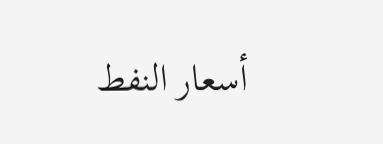أسعار النفط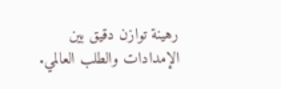رهينة توازن دقيق بين الإمدادات والطلب العالمي.